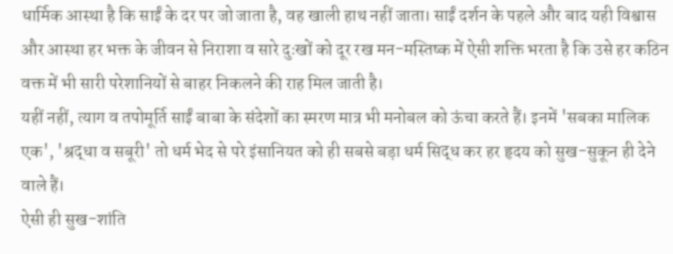धार्मिक आस्था है कि साईं के दर पर जो जाता है, वह खाली हाथ नहीं जाता। साईं दर्शन के पहले और बाद यही विश्वास और आस्था हर भक्त के जीवन से निराशा व सारे दुःखों को दूर रख मन-मस्तिष्क में ऐसी शक्ति भरता है कि उसे हर कठिन वक्त में भी सारी परेशानियों से बाहर निकलने की राह मिल जाती है।
यहीं नहीं, त्याग व तपोमूर्ति साईं बाबा के संदेशों का स्मरण मात्र भी मनोबल को ऊंचा करते हैं। इनमें 'सबका मालिक एक', 'श्रद्धा व सबूरी' तो धर्म भेद से परे इंसानियत को ही सबसे बड़ा धर्म सिद्ध कर हर हृदय को सुख-सुकून ही देने वाले हैं।
ऐसी ही सुख-शांति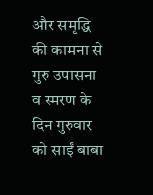और समृद्धि की कामना से गुरु उपासना व स्मरण के दिन गुरुवार को साईं बाबा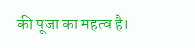की पूजा का महत्व है।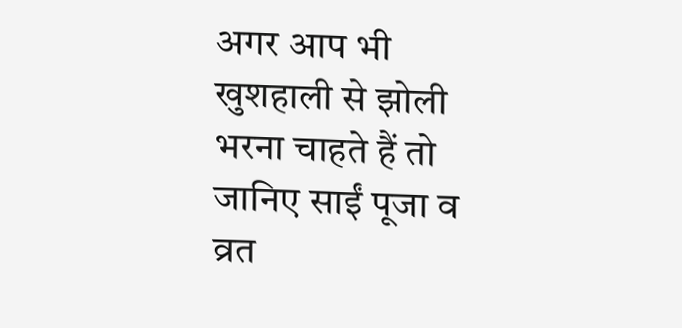अगर आप भी खुशहाली से झोली भरना चाहते हैं तो जानिए साईं पूजा व व्रत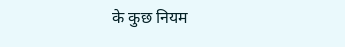के कुछ नियम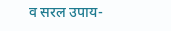व सरल उपाय-